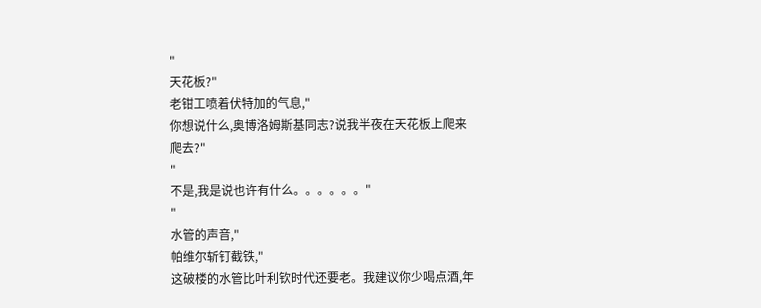"
天花板?"
老钳工喷着伏特加的气息,"
你想说什么,奥博洛姆斯基同志?说我半夜在天花板上爬来爬去?"
"
不是,我是说也许有什么。。。。。。"
"
水管的声音,"
帕维尔斩钉截铁,"
这破楼的水管比叶利钦时代还要老。我建议你少喝点酒,年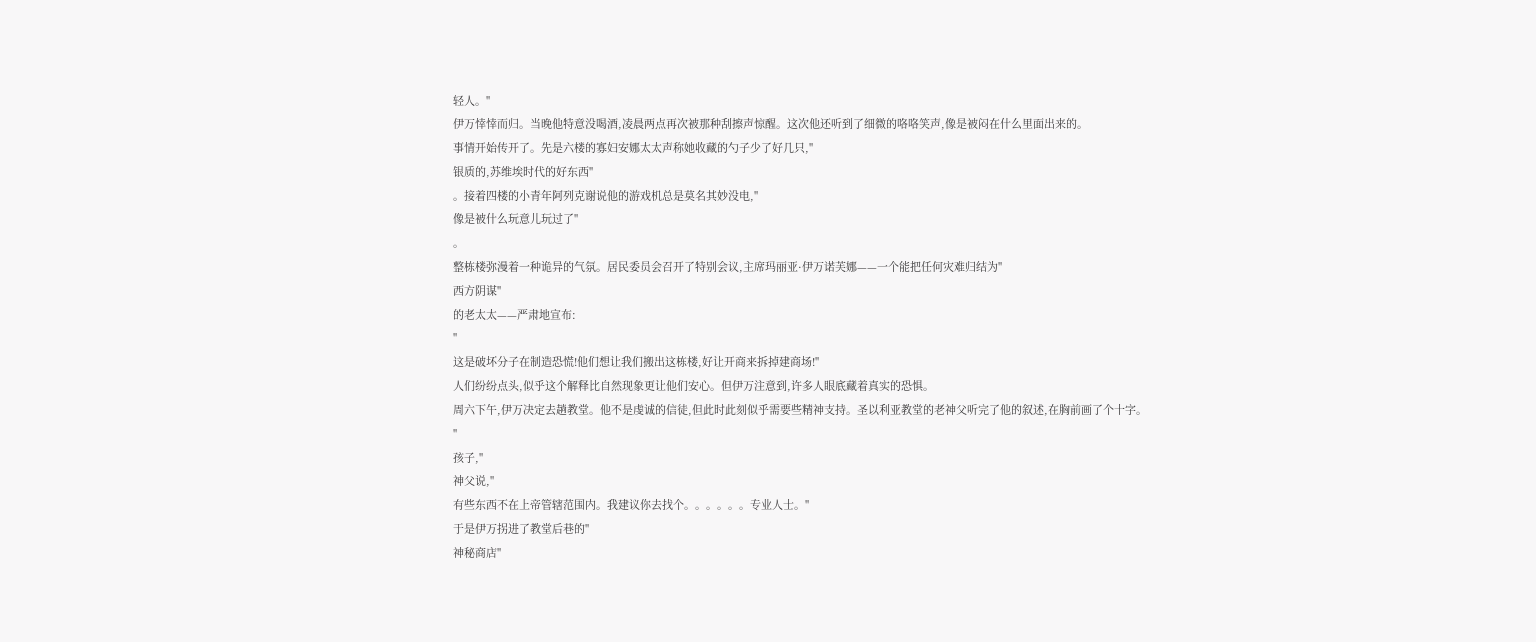轻人。"
伊万悻悻而归。当晚他特意没喝酒,凌晨两点再次被那种刮擦声惊醒。这次他还听到了细微的咯咯笑声,像是被闷在什么里面出来的。
事情开始传开了。先是六楼的寡妇安娜太太声称她收藏的勺子少了好几只,"
银质的,苏维埃时代的好东西"
。接着四楼的小青年阿列克谢说他的游戏机总是莫名其妙没电,"
像是被什么玩意儿玩过了"
。
整栋楼弥漫着一种诡异的气氛。居民委员会召开了特别会议,主席玛丽亚·伊万诺芙娜——一个能把任何灾难归结为"
西方阴谋"
的老太太——严肃地宣布:
"
这是破坏分子在制造恐慌!他们想让我们搬出这栋楼,好让开商来拆掉建商场!"
人们纷纷点头,似乎这个解释比自然现象更让他们安心。但伊万注意到,许多人眼底藏着真实的恐惧。
周六下午,伊万决定去趟教堂。他不是虔诚的信徒,但此时此刻似乎需要些精神支持。圣以利亚教堂的老神父听完了他的叙述,在胸前画了个十字。
"
孩子,"
神父说,"
有些东西不在上帝管辖范围内。我建议你去找个。。。。。。专业人士。"
于是伊万拐进了教堂后巷的"
神秘商店"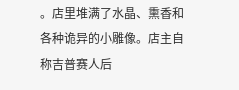。店里堆满了水晶、熏香和各种诡异的小雕像。店主自称吉普赛人后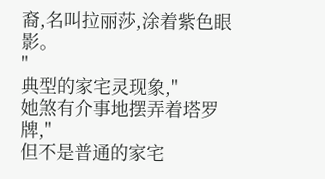裔,名叫拉丽莎,涂着紫色眼影。
"
典型的家宅灵现象,"
她煞有介事地摆弄着塔罗牌,"
但不是普通的家宅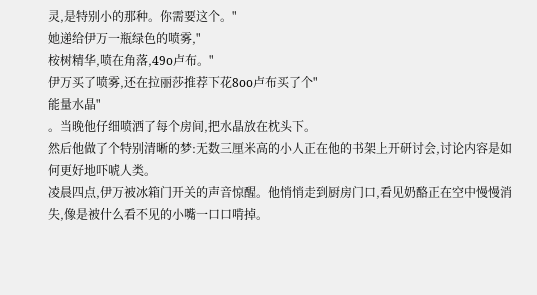灵,是特别小的那种。你需要这个。"
她递给伊万一瓶绿色的喷雾,"
桉树精华,喷在角落,49o卢布。"
伊万买了喷雾,还在拉丽莎推荐下花8oo卢布买了个"
能量水晶"
。当晚他仔细喷洒了每个房间,把水晶放在枕头下。
然后他做了个特别清晰的梦:无数三厘米高的小人正在他的书架上开研讨会,讨论内容是如何更好地吓唬人类。
凌晨四点,伊万被冰箱门开关的声音惊醒。他悄悄走到厨房门口,看见奶酪正在空中慢慢消失,像是被什么看不见的小嘴一口口啃掉。